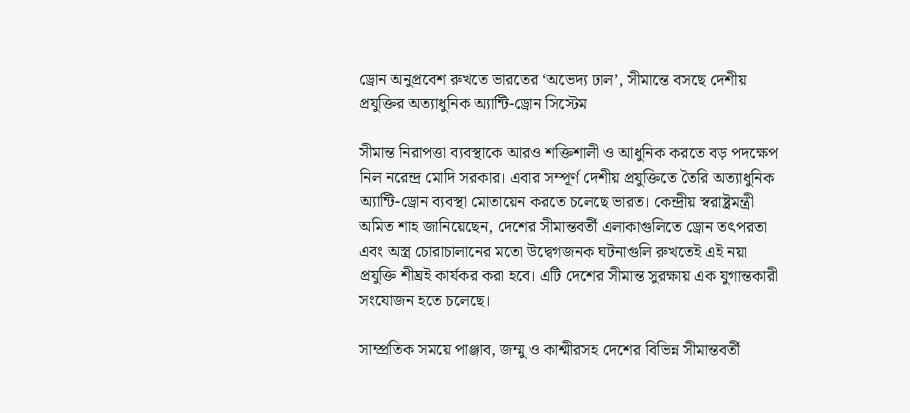ড্রোন অনুপ্রবেশ রুখতে ভারতের ‘অভেদ্য ঢাল’, সীমান্তে বসছে দেশীয় প্রযুক্তির অত্যাধুনিক অ্যান্টি-ড্রোন সিস্টেম

সীমান্ত নিরাপত্তা ব্যবস্থাকে আরও শক্তিশালী ও আধুনিক করতে বড় পদক্ষেপ নিল নরেন্দ্র মোদি সরকার। এবার সম্পূর্ণ দেশীয় প্রযুক্তিতে তৈরি অত্যাধুনিক অ্যান্টি-ড্রোন ব্যবস্থা মোতায়েন করতে চলেছে ভারত। কেন্দ্রীয় স্বরাষ্ট্রমন্ত্রী অমিত শাহ জানিয়েছেন, দেশের সীমান্তবর্তী এলাকাগুলিতে ড্রোন তৎপরতা এবং অস্ত্র চোরাচালানের মতো উদ্বেগজনক ঘটনাগুলি রুখতেই এই নয়া প্রযুক্তি শীঘ্রই কার্যকর করা হবে। এটি দেশের সীমান্ত সুরক্ষায় এক যুগান্তকারী সংযোজন হতে চলেছে।

সাম্প্রতিক সময়ে পাঞ্জাব, জম্মু ও কাশ্মীরসহ দেশের বিভিন্ন সীমান্তবর্তী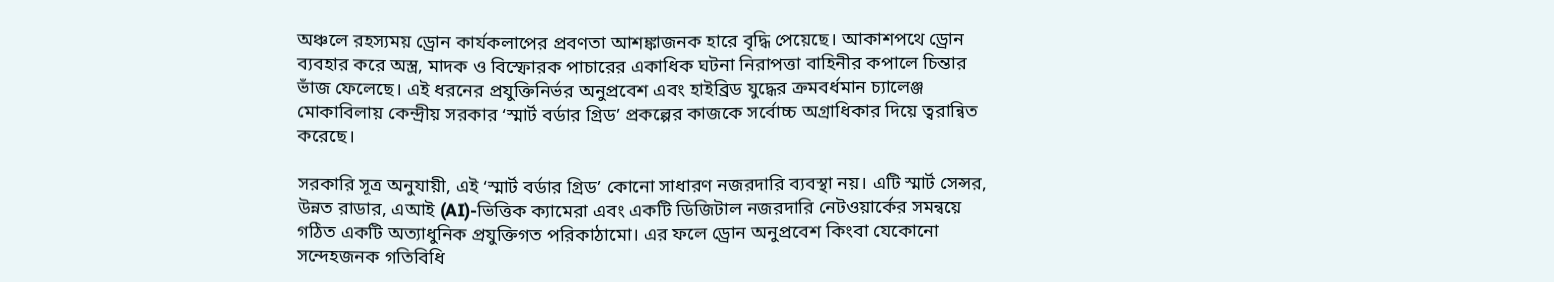অঞ্চলে রহস্যময় ড্রোন কার্যকলাপের প্রবণতা আশঙ্কাজনক হারে বৃদ্ধি পেয়েছে। আকাশপথে ড্রোন ব্যবহার করে অস্ত্র, মাদক ও বিস্ফোরক পাচারের একাধিক ঘটনা নিরাপত্তা বাহিনীর কপালে চিন্তার ভাঁজ ফেলেছে। এই ধরনের প্রযুক্তিনির্ভর অনুপ্রবেশ এবং হাইব্রিড যুদ্ধের ক্রমবর্ধমান চ্যালেঞ্জ মোকাবিলায় কেন্দ্রীয় সরকার ‘স্মার্ট বর্ডার গ্রিড’ প্রকল্পের কাজকে সর্বোচ্চ অগ্রাধিকার দিয়ে ত্বরান্বিত করেছে।

সরকারি সূত্র অনুযায়ী, এই ‘স্মার্ট বর্ডার গ্রিড’ কোনো সাধারণ নজরদারি ব্যবস্থা নয়। এটি স্মার্ট সেন্সর, উন্নত রাডার, এআই (AI)-ভিত্তিক ক্যামেরা এবং একটি ডিজিটাল নজরদারি নেটওয়ার্কের সমন্বয়ে গঠিত একটি অত্যাধুনিক প্রযুক্তিগত পরিকাঠামো। এর ফলে ড্রোন অনুপ্রবেশ কিংবা যেকোনো সন্দেহজনক গতিবিধি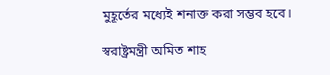মুহূর্তের মধ্যেই শনাক্ত করা সম্ভব হবে।

স্বরাষ্ট্রমন্ত্রী অমিত শাহ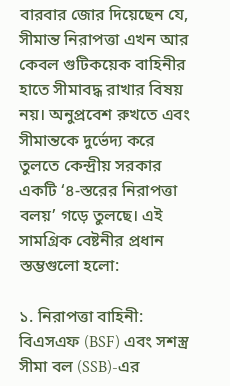বারবার জোর দিয়েছেন যে, সীমান্ত নিরাপত্তা এখন আর কেবল গুটিকয়েক বাহিনীর হাতে সীমাবদ্ধ রাখার বিষয় নয়। অনুপ্রবেশ রুখতে এবং সীমান্তকে দুর্ভেদ্য করে তুলতে কেন্দ্রীয় সরকার একটি ‘৪-স্তরের নিরাপত্তা বলয়’ গড়ে তুলছে। এই সামগ্রিক বেষ্টনীর প্রধান স্তম্ভগুলো হলো:

১. নিরাপত্তা বাহিনী: বিএসএফ (BSF) এবং সশস্ত্র সীমা বল (SSB)-এর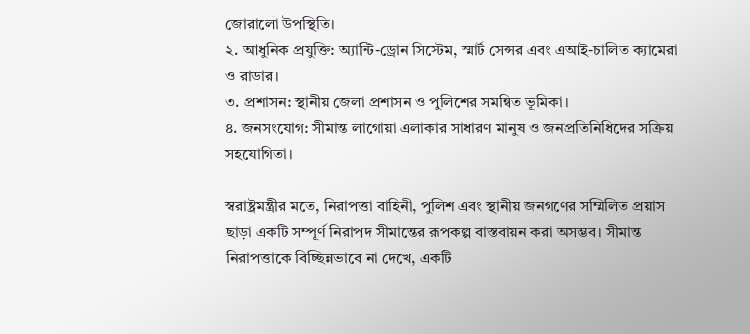জোরালো উপস্থিতি।
২. আধুনিক প্রযুক্তি: অ্যান্টি-ড্রোন সিস্টেম, স্মার্ট সেন্সর এবং এআই-চালিত ক্যামেরা ও রাডার।
৩. প্রশাসন: স্থানীয় জেলা প্রশাসন ও পুলিশের সমন্বিত ভূমিকা।
৪. জনসংযোগ: সীমান্ত লাগোয়া এলাকার সাধারণ মানুষ ও জনপ্রতিনিধিদের সক্রিয় সহযোগিতা।

স্বরাষ্ট্রমন্ত্রীর মতে, নিরাপত্তা বাহিনী, পুলিশ এবং স্থানীয় জনগণের সম্মিলিত প্রয়াস ছাড়া একটি সম্পূর্ণ নিরাপদ সীমান্তের রূপকল্প বাস্তবায়ন করা অসম্ভব। সীমান্ত নিরাপত্তাকে বিচ্ছিন্নভাবে না দেখে, একটি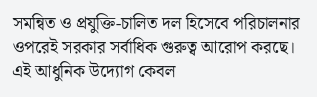সমন্বিত ও প্রযুক্তি-চালিত দল হিসেবে পরিচালনার ওপরেই সরকার সর্বাধিক গুরুত্ব আরোপ করছে। এই আধুনিক উদ্যোগ কেবল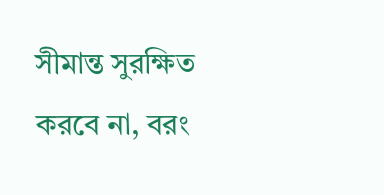সীমান্ত সুরক্ষিত করবে না, বরং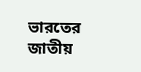ভারতের জাতীয়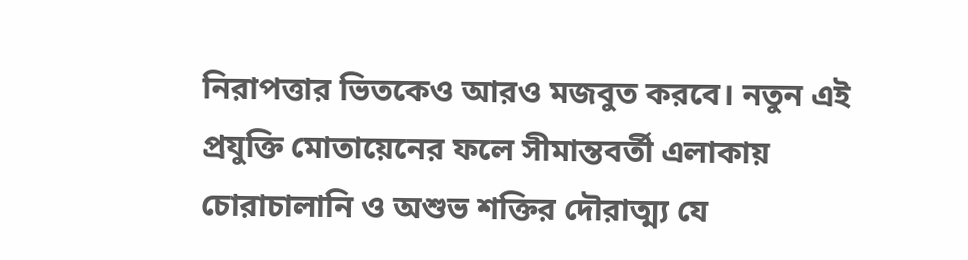নিরাপত্তার ভিতকেও আরও মজবুত করবে। নতুন এই প্রযুক্তি মোতায়েনের ফলে সীমান্তবর্তী এলাকায় চোরাচালানি ও অশুভ শক্তির দৌরাত্ম্য যে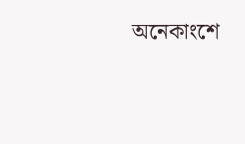অনেকাংশে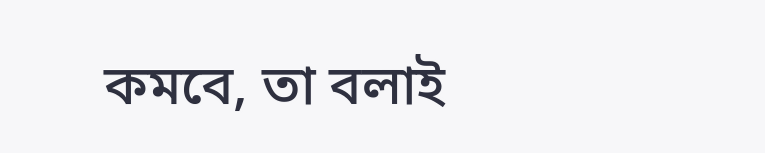কমবে, তা বলাই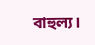বাহুল্য।